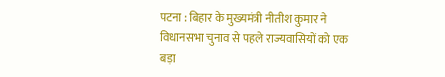पटना : बिहार के मुख्यमंत्री नीतीश कुमार ने विधानसभा चुनाव से पहले राज्यवासियों को एक बड़ा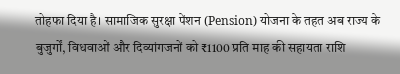तोहफा दिया है। सामाजिक सुरक्षा पेंशन (Pension) योजना के तहत अब राज्य के बुजुर्गों, विधवाओं और दिव्यांगजनों को ₹1100 प्रति माह की सहायता राशि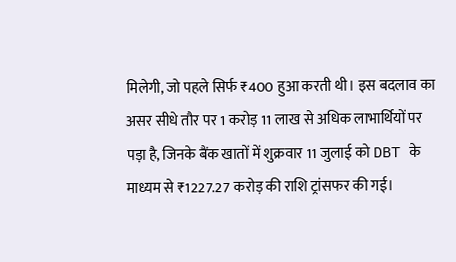मिलेगी, जो पहले सिर्फ ₹400 हुआ करती थी। इस बदलाव का असर सीधे तौर पर 1 करोड़ 11 लाख से अधिक लाभार्थियों पर पड़ा है, जिनके बैंक खातों में शुक्रवार 11 जुलाई को DBT के माध्यम से ₹1227.27 करोड़ की राशि ट्रांसफर की गई।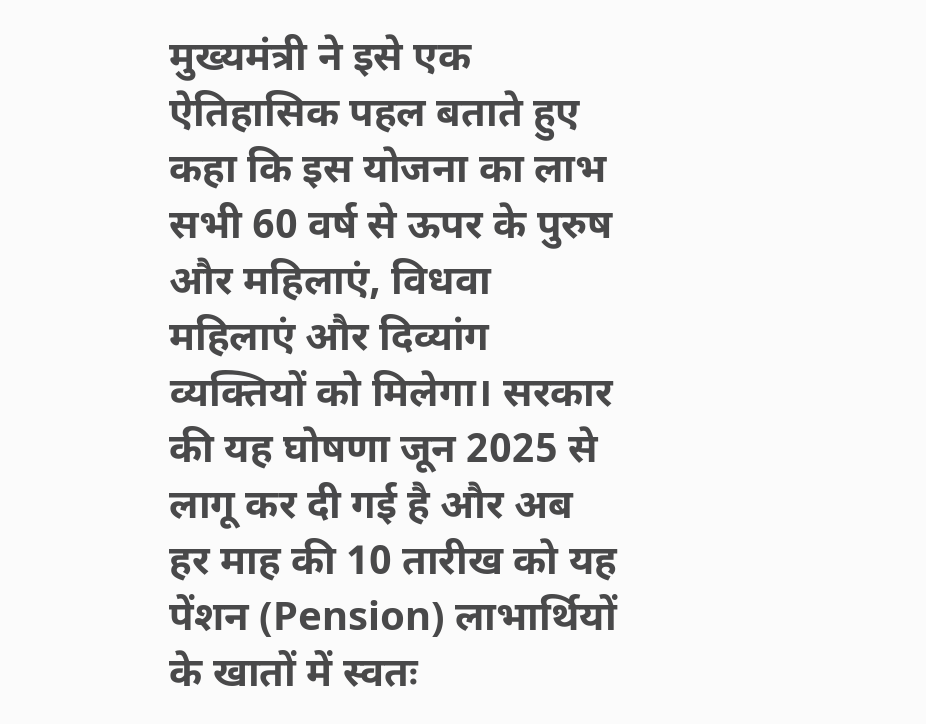मुख्यमंत्री ने इसे एक ऐतिहासिक पहल बताते हुए कहा कि इस योजना का लाभ सभी 60 वर्ष से ऊपर के पुरुष और महिलाएं, विधवा महिलाएं और दिव्यांग व्यक्तियों को मिलेगा। सरकार की यह घोषणा जून 2025 से लागू कर दी गई है और अब हर माह की 10 तारीख को यह पेंशन (Pension) लाभार्थियों के खातों में स्वतः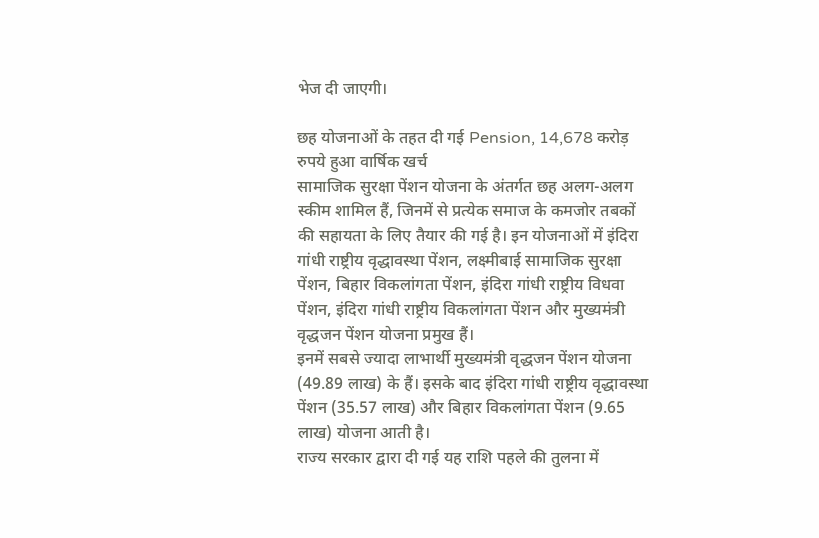भेज दी जाएगी।

छह योजनाओं के तहत दी गई Pension, 14,678 करोड़ रुपये हुआ वार्षिक खर्च
सामाजिक सुरक्षा पेंशन योजना के अंतर्गत छह अलग-अलग स्कीम शामिल हैं, जिनमें से प्रत्येक समाज के कमजोर तबकों की सहायता के लिए तैयार की गई है। इन योजनाओं में इंदिरा गांधी राष्ट्रीय वृद्धावस्था पेंशन, लक्ष्मीबाई सामाजिक सुरक्षा पेंशन, बिहार विकलांगता पेंशन, इंदिरा गांधी राष्ट्रीय विधवा पेंशन, इंदिरा गांधी राष्ट्रीय विकलांगता पेंशन और मुख्यमंत्री वृद्धजन पेंशन योजना प्रमुख हैं।
इनमें सबसे ज्यादा लाभार्थी मुख्यमंत्री वृद्धजन पेंशन योजना (49.89 लाख) के हैं। इसके बाद इंदिरा गांधी राष्ट्रीय वृद्धावस्था पेंशन (35.57 लाख) और बिहार विकलांगता पेंशन (9.65 लाख) योजना आती है।
राज्य सरकार द्वारा दी गई यह राशि पहले की तुलना में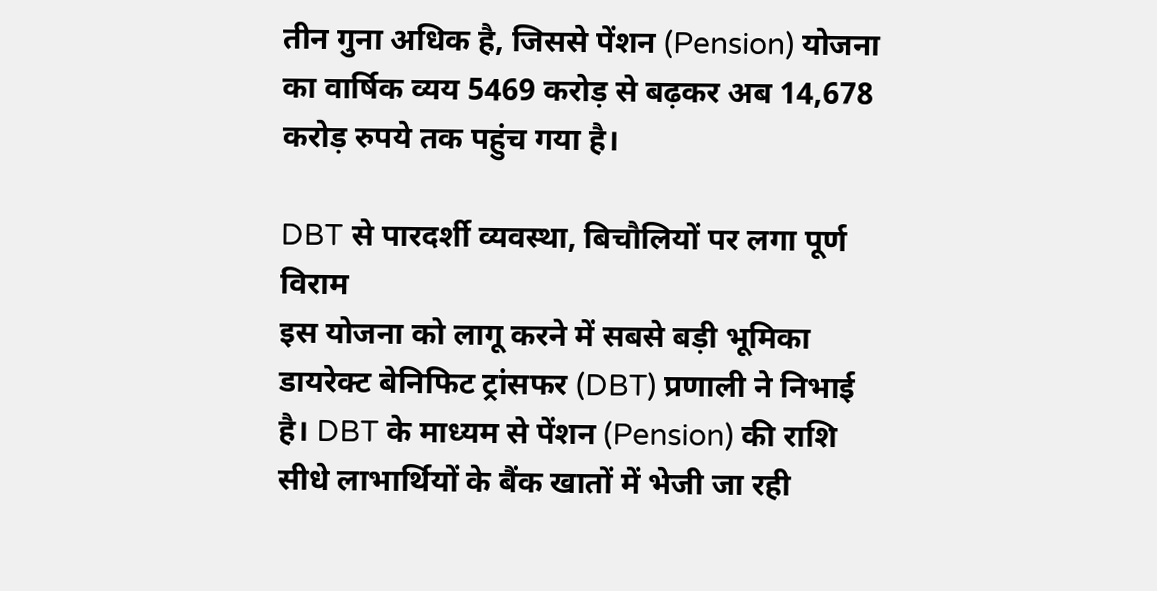तीन गुना अधिक है, जिससे पेंशन (Pension) योजना का वार्षिक व्यय 5469 करोड़ से बढ़कर अब 14,678 करोड़ रुपये तक पहुंच गया है।

DBT से पारदर्शी व्यवस्था, बिचौलियों पर लगा पूर्ण विराम
इस योजना को लागू करने में सबसे बड़ी भूमिका डायरेक्ट बेनिफिट ट्रांसफर (DBT) प्रणाली ने निभाई है। DBT के माध्यम से पेंशन (Pension) की राशि सीधे लाभार्थियों के बैंक खातों में भेजी जा रही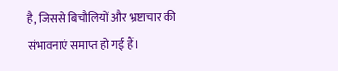है, जिससे बिचौलियों और भ्रष्टाचार की संभावनाएं समाप्त हो गई हैं।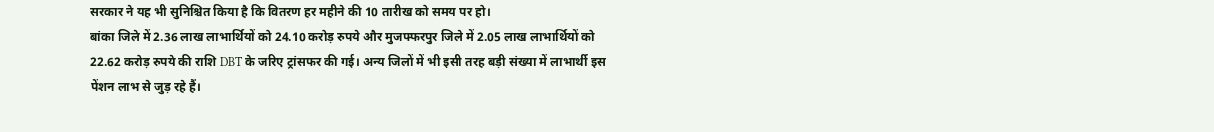सरकार ने यह भी सुनिश्चित किया है कि वितरण हर महीने की 10 तारीख को समय पर हो।
बांका जिले में 2.36 लाख लाभार्थियों को 24.10 करोड़ रुपये और मुजफ्फरपुर जिले में 2.05 लाख लाभार्थियों को 22.62 करोड़ रुपये की राशि DBT के जरिए ट्रांसफर की गई। अन्य जिलों में भी इसी तरह बड़ी संख्या में लाभार्थी इस पेंशन लाभ से जुड़ रहे हैं।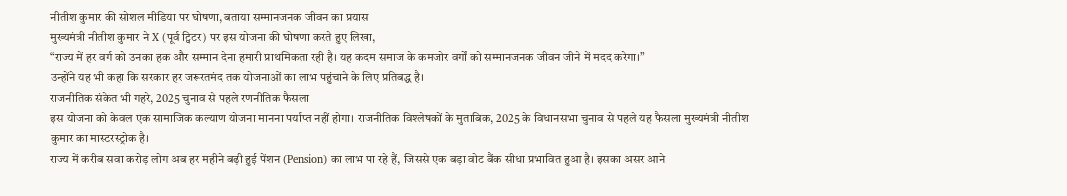नीतीश कुमार की सोशल मीडिया पर घोषणा, बताया सम्मानजनक जीवन का प्रयास
मुख्यमंत्री नीतीश कुमार ने X (पूर्व ट्विटर) पर इस योजना की घोषणा करते हुए लिखा,
“राज्य में हर वर्ग को उनका हक और सम्मान देना हमारी प्राथमिकता रही है। यह कदम समाज के कमजोर वर्गों को सम्मानजनक जीवन जीने में मदद करेगा।”
उन्होंने यह भी कहा कि सरकार हर जरूरतमंद तक योजनाओं का लाभ पहुंचाने के लिए प्रतिबद्ध है।
राजनीतिक संकेत भी गहरे, 2025 चुनाव से पहले रणनीतिक फैसला
इस योजना को केवल एक सामाजिक कल्याण योजना मानना पर्याप्त नहीं होगा। राजनीतिक विश्लेषकों के मुताबिक, 2025 के विधानसभा चुनाव से पहले यह फैसला मुख्यमंत्री नीतीश कुमार का मास्टरस्ट्रोक है।
राज्य में करीब सवा करोड़ लोग अब हर महीने बढ़ी हुई पेंशन (Pension) का लाभ पा रहे हैं, जिससे एक बड़ा वोट बैंक सीधा प्रभावित हुआ है। इसका असर आने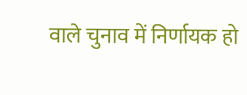वाले चुनाव में निर्णायक हो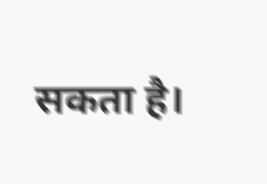सकता है।